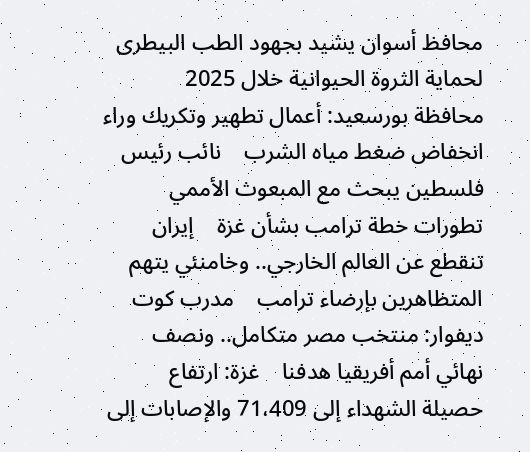محافظ أسوان يشيد بجهود الطب البيطرى لحماية الثروة الحيوانية خلال 2025    محافظة بورسعيد: أعمال تطهير وتكريك وراء انخفاض ضغط مياه الشرب    نائب رئيس فلسطين يبحث مع المبعوث الأممي تطورات خطة ترامب بشأن غزة    إيران تنقطع عن العالم الخارجي.. وخامنئي يتهم المتظاهرين بإرضاء ترامب    مدرب كوت ديفوار: منتخب مصر متكامل.. ونصف نهائي أمم أفريقيا هدفنا    غزة: ارتفاع حصيلة الشهداء إلى 71،409 والإصابات إلى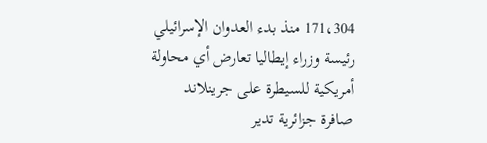171،304 منذ بدء العدوان الإسرائيلي    رئيسة وزراء إيطاليا تعارض أي محاولة أمريكية للسيطرة على جرينلاند    صافرة جزائرية تدير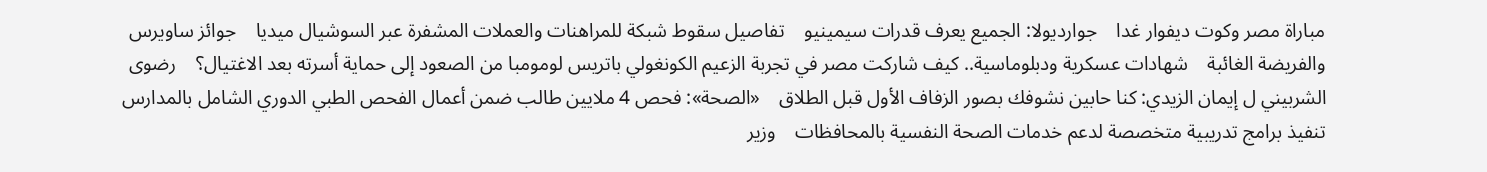مباراة مصر وكوت ديفوار غدا    جوارديولا: الجميع يعرف قدرات سيمينيو    تفاصيل سقوط شبكة للمراهنات والعملات المشفرة عبر السوشيال ميديا    جوائز ساويرس والفريضة الغائبة    شهادات عسكرية ودبلوماسية.. كيف شاركت مصر في تجربة الزعيم الكونغولي باتريس لومومبا من الصعود إلى حماية أسرته بعد الاغتيال؟    رضوى الشربيني ل إيمان الزيدي: كنا حابين نشوفك بصور الزفاف الأول قبل الطلاق    «الصحة»: فحص 4 ملايين طالب ضمن أعمال الفحص الطبي الدوري الشامل بالمدارس    تنفيذ برامج تدريبية متخصصة لدعم خدمات الصحة النفسية بالمحافظات    وزير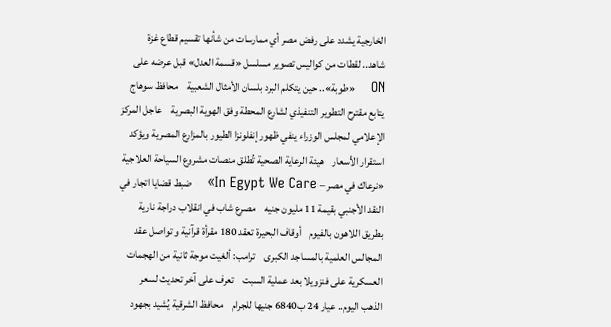الخارجية يشدد على رفض مصر أي ممارسات من شأنها تقسيم قطاع غزة    شاهد.. لقطات من كواليس تصوير مسلسل «قسمة العدل» قبل عرضه على ON    «طوبة».. حين يتكلم البرد بلسان الأمثال الشعبية    محافظ سوهاج يتابع مقترح التطوير التنفيذي لشارع المحطة وفق الهوية البصرية    عاجل المركز الإعلامي لمجلس الوزراء ينفي ظهور إنفلونزا الطيور بالمزارع المصرية ويؤكد استقرار الأسعار    هيئة الرعاية الصحية تُطلق منصات مشروع السياحة العلاجية «نرعاك في مصر – In Egypt We Care»    ضبط قضايا اتجار في النقد الأجنبي بقيمة 11 مليون جنيه    مصرع شاب في انقلاب دراجة نارية بطريق اللاهون بالفيوم    أوقاف البحيرة تعقد 180 مقرأة قرآنية و تواصل عقد المجالس العلمية بالمساجد الكبرى    ترامب: ألغيت موجة ثانية من الهجمات العسكرية على فنزويلا بعد عملية السبت    تعرف على آخر تحديث لسعر الذهب اليوم.. عيار 24 ب6840 جنيها للجرام    محافظ الشرقية يُشيد بجهود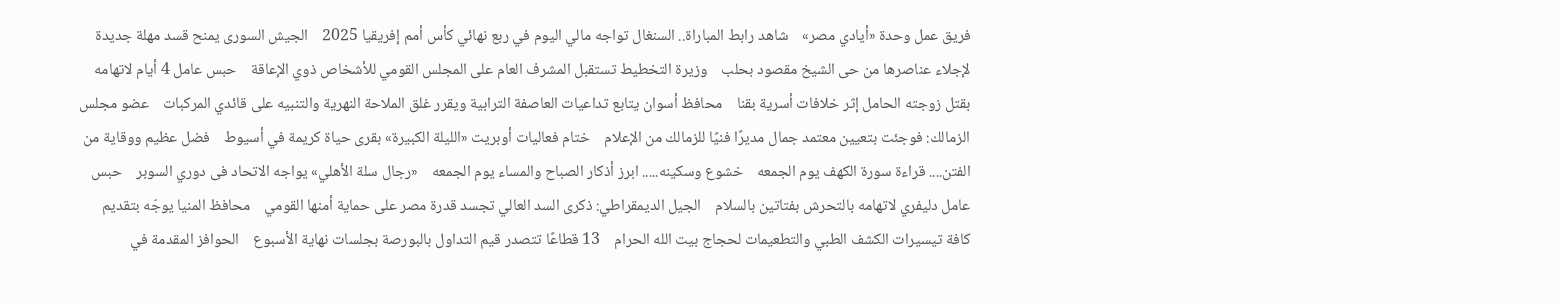فريق عمل وحدة «أيادي مصر»    شاهد رابط المباراة.. السنغال تواجه مالي اليوم في ربع نهائي كأس أمم إفريقيا 2025    الجيش السورى يمنح قسد مهلة جديدة لإجلاء عناصرها من حى الشيخ مقصود بحلب    وزيرة التخطيط تستقبل المشرف العام على المجلس القومي للأشخاص ذوي الإعاقة    حبس عامل 4 أيام لاتهامه بقتل زوجته الحامل إثر خلافات أسرية بقنا    محافظ أسوان يتابع تداعيات العاصفة الترابية ويقرر غلق الملاحة النهرية والتنبيه على قائدي المركبات    عضو مجلس الزمالك: فوجئت بتعيين معتمد جمال مديرًا فنيًا للزمالك من الإعلام    ختام فعاليات أوبريت «الليلة الكبيرة» بقرى حياة كريمة في أسيوط    فضل عظيم ووقاية من الفتن.... قراءة سورة الكهف يوم الجمعه    خشوع وسكينه..... ابرز أذكار الصباح والمساء يوم الجمعه    «رجال سلة الأهلي» يواجه الاتحاد فى دوري السوبر    حبس عامل دليفري لاتهامه بالتحرش بفتاتين بالسلام    الجيل الديمقراطي: ذكرى السد العالي تجسد قدرة مصر على حماية أمنها القومي    محافظ المنيا يوجّه بتقديم كافة تيسيرات الكشف الطبي والتطعيمات لحجاج بيت الله الحرام    13 قطاعًا تتصدر قيم التداول بالبورصة بجلسات نهاية الأسبوع    الحوافز المقدمة في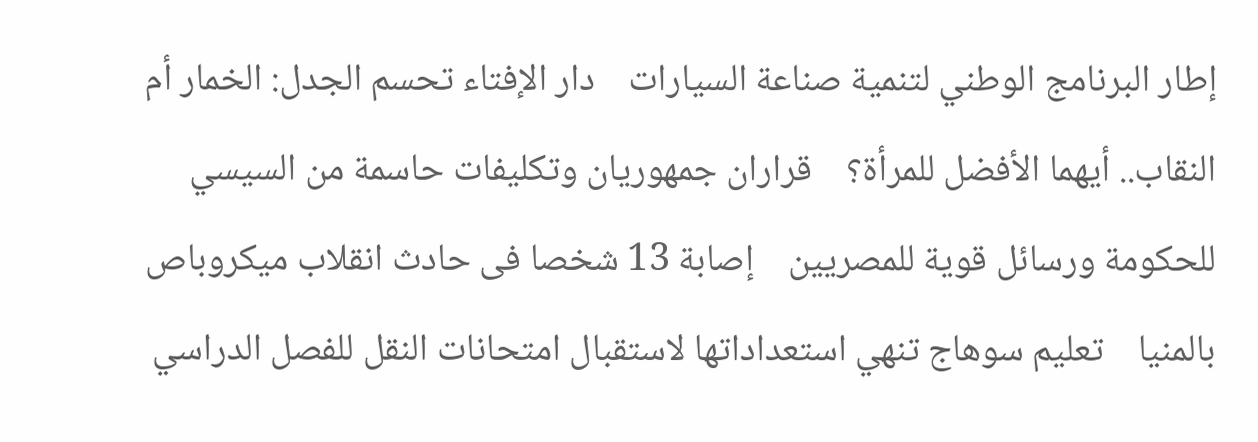إطار البرنامج الوطني لتنمية صناعة السيارات    دار الإفتاء تحسم الجدل: الخمار أم النقاب.. أيهما الأفضل للمرأة؟    قراران جمهوريان وتكليفات حاسمة من السيسي للحكومة ورسائل قوية للمصريين    إصابة 13 شخصا فى حادث انقلاب ميكروباص بالمنيا    تعليم سوهاج تنهي استعداداتها لاستقبال امتحانات النقل للفصل الدراسي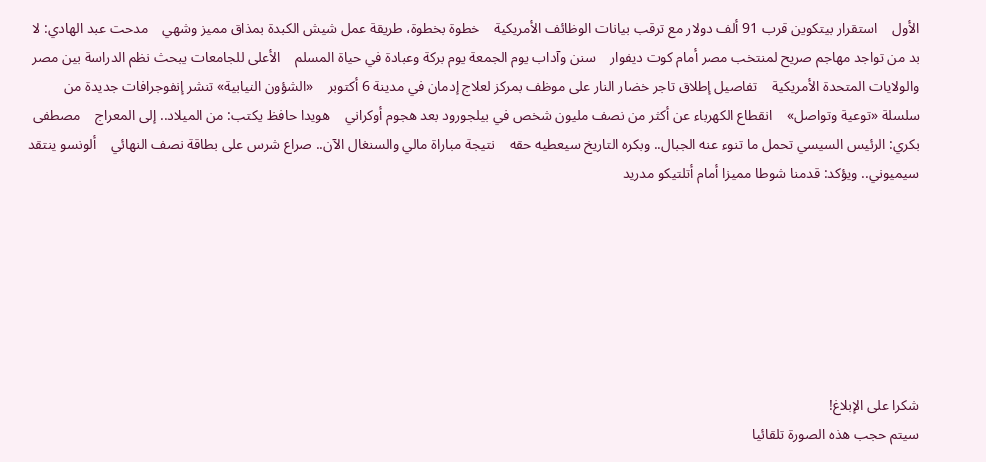الأول    استقرار بيتكوين قرب 91 ألف دولار مع ترقب بيانات الوظائف الأمريكية    خطوة بخطوة، طريقة عمل شيش الكبدة بمذاق مميز وشهي    مدحت عبد الهادي: لا بد من تواجد مهاجم صريح لمنتخب مصر أمام كوت ديفوار    سنن وآداب يوم الجمعة يوم بركة وعبادة في حياة المسلم    الأعلى للجامعات يبحث نظم الدراسة بين مصر والولايات المتحدة الأمريكية    تفاصيل إطلاق تاجر خضار النار على موظف بمركز لعلاج إدمان في مدينة 6 أكتوبر    «الشؤون النيابية» تنشر إنفوجرافات جديدة من سلسلة «توعية وتواصل»    انقطاع الكهرباء عن أكثر من نصف مليون شخص في بيلجورود بعد هجوم أوكراني    هويدا حافظ يكتب: من الميلاد.. إلى المعراج    مصطفى بكري: الرئيس السيسي تحمل ما تنوء عنه الجبال.. وبكره التاريخ سيعطيه حقه    نتيجة مباراة مالي والسنغال الآن.. صراع شرس على بطاقة نصف النهائي    ألونسو ينتقد سيميوني.. ويؤكد: قدمنا شوطا مميزا أمام أتلتيكو مدريد







شكرا على الإبلاغ!
سيتم حجب هذه الصورة تلقائيا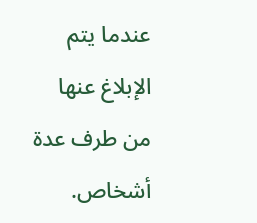عندما يتم الإبلاغ عنها من طرف عدة أشخاص.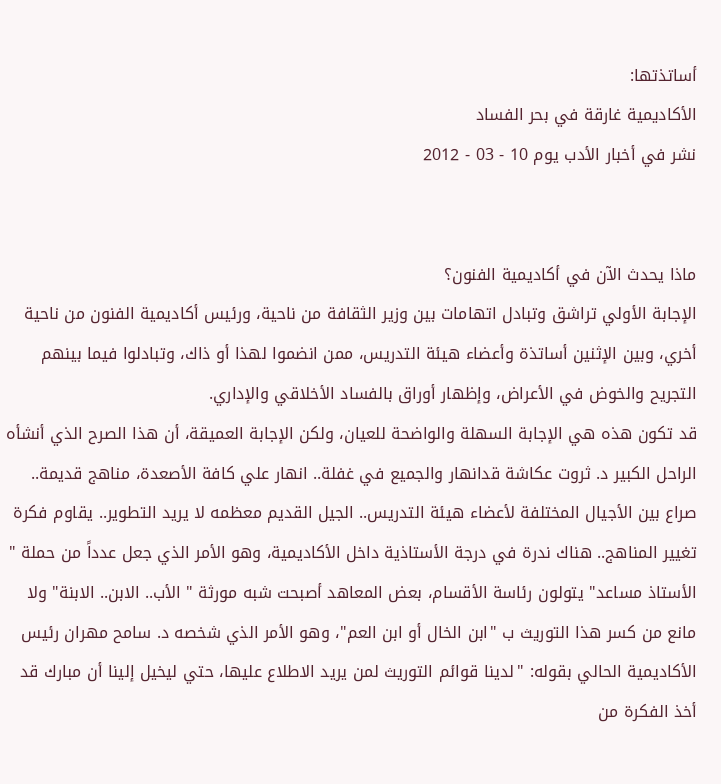أساتذتها:
الأكاديمية غارقة في بحر الفساد
نشر في أخبار الأدب يوم 10 - 03 - 2012


ماذا يحدث الآن في أكاديمية الفنون؟
الإجابة الأولي تراشق وتبادل اتهامات بين وزير الثقافة من ناحية، ورئيس أكاديمية الفنون من ناحية أخري، وبين الإثنين أساتذة وأعضاء هيئة التدريس، ممن انضموا لهذا أو ذاك، وتبادلوا فيما بينهم التجريح والخوض في الأعراض، وإظهار أوراق بالفساد الأخلاقي والإداري.
قد تكون هذه هي الإجابة السهلة والواضحة للعيان، ولكن الإجابة العميقة، أن هذا الصرح الذي أنشأه الراحل الكبير د. ثروت عكاشة قدانهار والجميع في غفلة.. انهار علي كافة الأصعدة، مناهج قديمة.. صراع بين الأجيال المختلفة لأعضاء هيئة التدريس.. الجيل القديم معظمه لا يريد التطوير.. يقاوم فكرة تغيير المناهج.. هناك ندرة في درجة الأستاذية داخل الأكاديمية، وهو الأمر الذي جعل عدداً من حملة " الأستاذ مساعد" يتولون رئاسة الأقسام، بعض المعاهد أصبحت شبه مورثة " الأب.. الابن.. الابنة" ولا مانع من كسر هذا التوريث ب "ابن الخال أو ابن العم"، وهو الأمر الذي شخصه د. سامح مهران رئيس الأكاديمية الحالي بقوله: "لدينا قوائم التوريث لمن يريد الاطلاع عليها، حتي ليخيل إلينا أن مبارك قد أخذ الفكرة من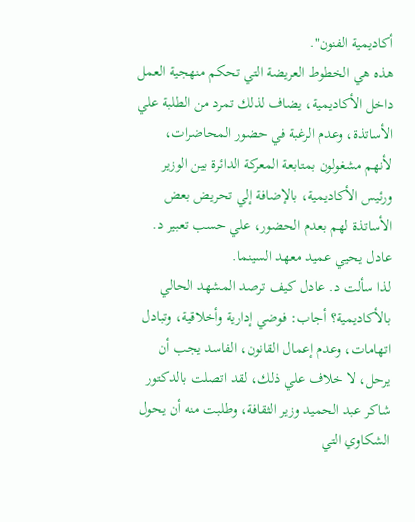أكاديمية الفنون".
هذه هي الخطوط العريضة التي تحكم منهجية العمل داخل الأكاديمية، يضاف لذلك تمرد من الطلبة علي الأساتذة، وعدم الرغبة في حضور المحاضرات، لأنهم مشغولون بمتابعة المعركة الدائرة بين الوزير ورئيس الأكاديمية، بالإضافة إلي تحريض بعض الأساتذة لهم بعدم الحضور، علي حسب تعبير د. عادل يحيي عميد معهد السينما.
لذا سألت د. عادل كيف ترصد المشهد الحالي بالأكاديمية؟ أجاب: فوضي إدارية وأخلاقية، وتبادل اتهامات، وعدم إعمال القانون، الفاسد يجب أن يرحل، لا خلاف علي ذلك، لقد اتصلت بالدكتور شاكر عبد الحميد وزير الثقافة، وطلبت منه أن يحول الشكاوي التي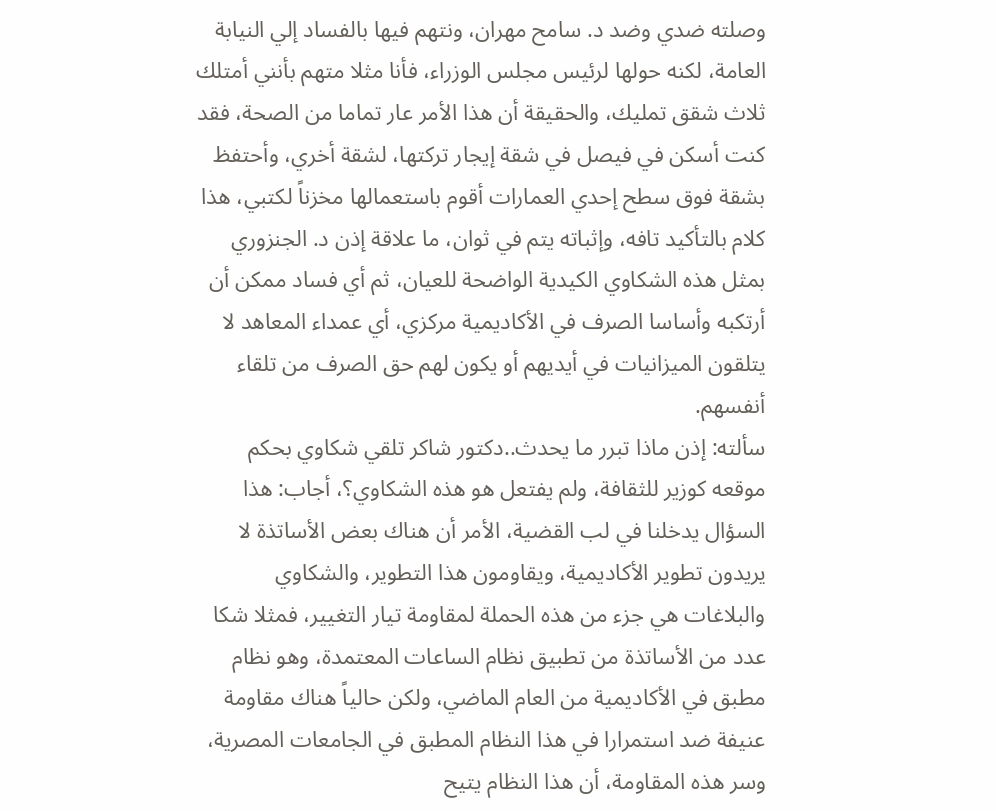وصلته ضدي وضد د. سامح مهران، ونتهم فيها بالفساد إلي النيابة العامة، لكنه حولها لرئيس مجلس الوزراء، فأنا مثلا متهم بأنني أمتلك ثلاث شقق تمليك، والحقيقة أن هذا الأمر عار تماما من الصحة، فقد كنت أسكن في فيصل في شقة إيجار تركتها، لشقة أخري، وأحتفظ بشقة فوق سطح إحدي العمارات أقوم باستعمالها مخزناً لكتبي، هذا كلام بالتأكيد تافه، وإثباته يتم في ثوان، ما علاقة إذن د. الجنزوري بمثل هذه الشكاوي الكيدية الواضحة للعيان، ثم أي فساد ممكن أن أرتكبه وأساسا الصرف في الأكاديمية مركزي، أي عمداء المعاهد لا يتلقون الميزانيات في أيديهم أو يكون لهم حق الصرف من تلقاء أنفسهم.
سألته: إذن ماذا تبرر ما يحدث..دكتور شاكر تلقي شكاوي بحكم موقعه كوزير للثقافة، ولم يفتعل هو هذه الشكاوي؟، أجاب: هذا السؤال يدخلنا في لب القضية، الأمر أن هناك بعض الأساتذة لا يريدون تطوير الأكاديمية، ويقاومون هذا التطوير، والشكاوي والبلاغات هي جزء من هذه الحملة لمقاومة تيار التغيير، فمثلا شكا عدد من الأساتذة من تطبيق نظام الساعات المعتمدة، وهو نظام مطبق في الأكاديمية من العام الماضي، ولكن حالياً هناك مقاومة عنيفة ضد استمرارا في هذا النظام المطبق في الجامعات المصرية، وسر هذه المقاومة، أن هذا النظام يتيح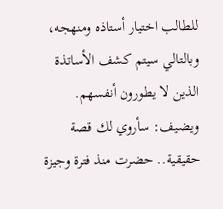للطالب اختيار أستاذه ومنهجه، وبالتالي سيتم كشف الأساتذة الذين لا يطورون أنفسهم.
ويضيف: سأروي لك قصة حقيقية.. حضرت منذ فترة وجيزة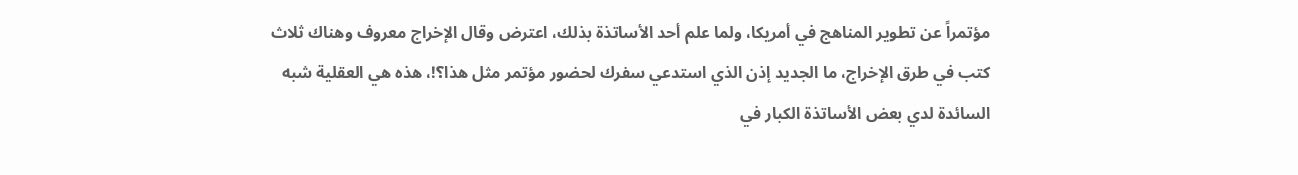مؤتمراً عن تطوير المناهج في أمريكا، ولما علم أحد الأساتذة بذلك، اعترض وقال الإخراج معروف وهناك ثلاث كتب في طرق الإخراج، ما الجديد إذن الذي استدعي سفرك لحضور مؤتمر مثل هذا؟!، هذه هي العقلية شبه السائدة لدي بعض الأساتذة الكبار في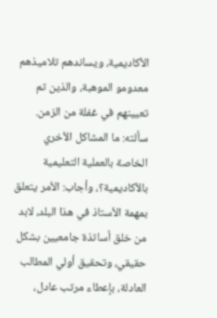الأكاديمية، ويساندهم تلاميذهم معدومو الموهبة، والذين تم تعيينهم في غفلة من الزمن.
سألته: ما المشاكل الأخري الخاصة بالعملية التعليمية بالأكاديمية؟، وأجاب: الأمر يتعلق بمهمة الأستاذ في هذا البلد، لابد من خلق أساتذة جامعيين بشكل حقيقي، وتحقيق أولي المطالب العادلة، بإعطاء مرتب عادل،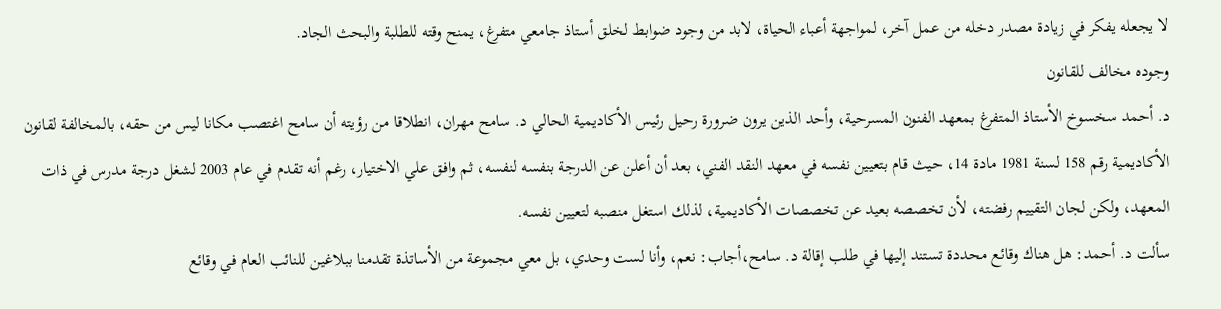لا يجعله يفكر في زيادة مصدر دخله من عمل آخر، لمواجهة أعباء الحياة، لابد من وجود ضوابط لخلق أستاذ جامعي متفرغ، يمنح وقته للطلبة والبحث الجاد.
وجوده مخالف للقانون
د. أحمد سخسوخ الأستاذ المتفرغ بمعهد الفنون المسرحية، وأحد الذين يرون ضرورة رحيل رئيس الأكاديمية الحالي د. سامح مهران، انطلاقا من رؤيته أن سامح اغتصب مكانا ليس من حقه، بالمخالفة لقانون الأكاديمية رقم 158 لسنة 1981 مادة 14، حيث قام بتعيين نفسه في معهد النقد الفني، بعد أن أعلن عن الدرجة بنفسه لنفسه، ثم وافق علي الاختيار، رغم أنه تقدم في عام 2003 لشغل درجة مدرس في ذات المعهد، ولكن لجان التقييم رفضته، لأن تخصصه بعيد عن تخصصات الأكاديمية، لذلك استغل منصبه لتعيين نفسه.
سألت د. أحمد: هل هناك وقائع محددة تستند إليها في طلب إقالة د. سامح،أجاب: نعم، وأنا لست وحدي، بل معي مجموعة من الأساتذة تقدمنا ببلاغين للنائب العام في وقائع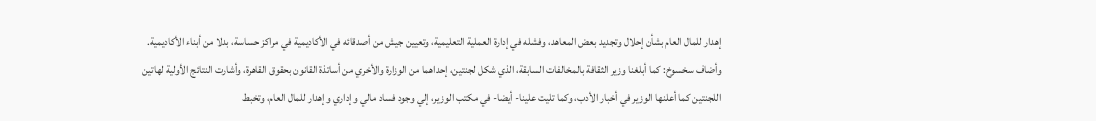إهدار للمال العام بشأن إحلال وتجديد بعض المعاهد، وفشله في إدارة العملية التعليمية، وتعيين جيش من أصدقائه في الأكاديمية في مراكز حساسة، بدلا من أبناء الأكاديمية.
وأضاف سخسوخ: كما أبلغنا وزير الثقافة بالمخالفات السابقة، الذي شكل لجنتين، إحداهما من الوزارة والأخري من أساتذة القانون بحقوق القاهرة، وأشارت النتائج الأولية لهاتين اللجنتين كما أعلنها الوزير في أخبار الأدب، وكما تليت علينا- أيضا- في مكتب الوزير، إلي وجود فساد مالي وإداري وإهدار للمال العام، وتخبط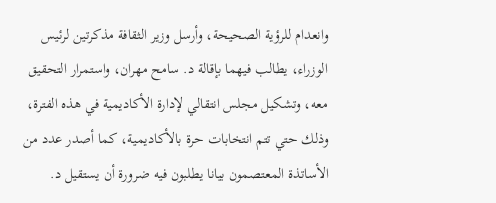وانعدام للرؤية الصحيحة، وأرسل وزير الثقافة مذكرتين لرئيس الوزراء، يطالب فيهما بإقالة د. سامح مهران، واستمرار التحقيق معه، وتشكيل مجلس انتقالي لإدارة الأكاديمية في هذه الفترة، وذلك حتي تتم انتخابات حرة بالأكاديمية، كما أصدر عدد من الأساتذة المعتصمون بيانا يطلبون فيه ضرورة أن يستقيل د.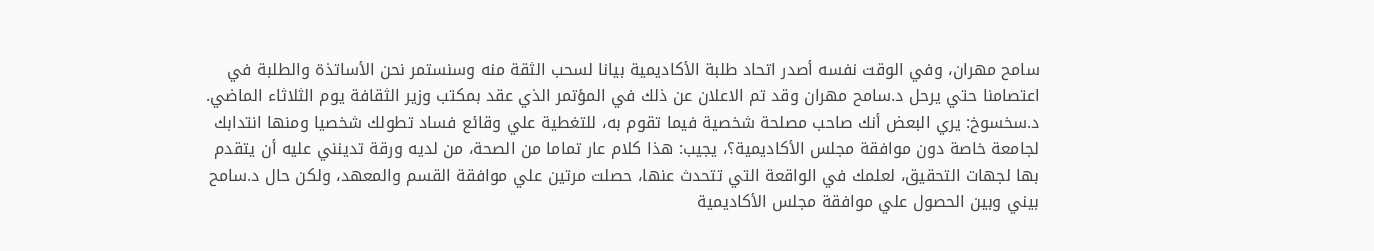سامح مهران، وفي الوقت نفسه أصدر اتحاد طلبة الأكاديمية بيانا لسحب الثقة منه وسنستمر نحن الأساتذة والطلبة في اعتصامنا حتي يرحل د.سامح مهران وقد تم الاعلان عن ذلك في المؤتمر الذي عقد بمكتب وزير الثقافة يوم الثلاثاء الماضي.
د.سخسوخ: يري البعض أنك صاحب مصلحة شخصية فيما تقوم به، للتغطية علي وقائع فساد تطولك شخصيا ومنها انتدابك لجامعة خاصة دون موافقة مجلس الأكاديمية؟، يجيب: هذا كلام عار تماما من الصحة، من لديه ورقة تدينني عليه أن يتقدم بها لجهات التحقيق، لعلمك في الواقعة التي تتحدث عنها، حصلت مرتين علي موافقة القسم والمعهد، ولكن حال د.سامح بيني وبين الحصول علي موافقة مجلس الأكاديمية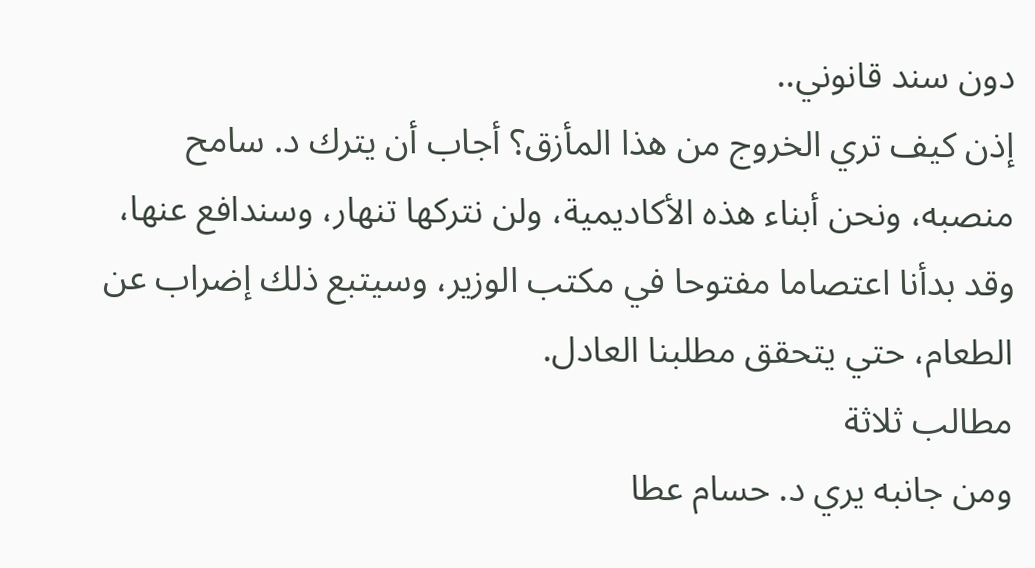دون سند قانوني..
إذن كيف تري الخروج من هذا المأزق؟ أجاب أن يترك د. سامح منصبه، ونحن أبناء هذه الأكاديمية، ولن نتركها تنهار، وسندافع عنها، وقد بدأنا اعتصاما مفتوحا في مكتب الوزير، وسيتبع ذلك إضراب عن الطعام، حتي يتحقق مطلبنا العادل.
مطالب ثلاثة
ومن جانبه يري د. حسام عطا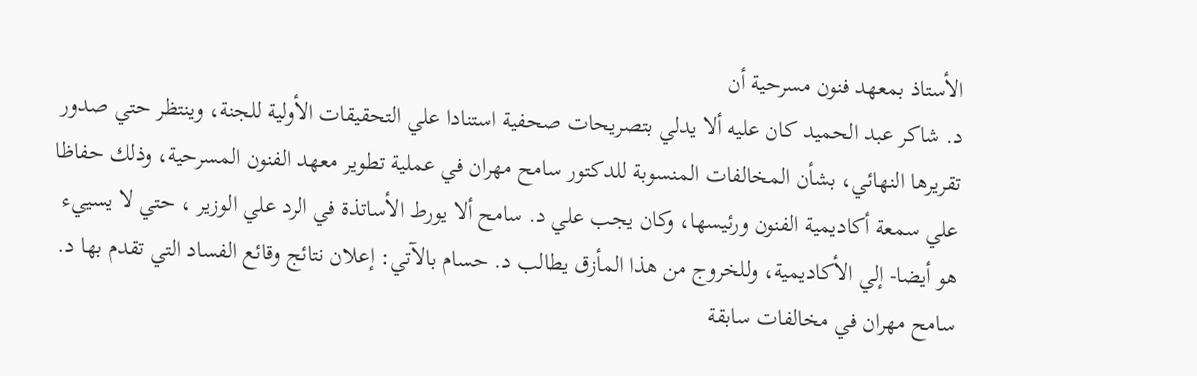الأستاذ بمعهد فنون مسرحية أن
د. شاكر عبد الحميد كان عليه ألا يدلي بتصريحات صحفية استنادا علي التحقيقات الأولية للجنة، وينتظر حتي صدور تقريرها النهائي، بشأن المخالفات المنسوبة للدكتور سامح مهران في عملية تطوير معهد الفنون المسرحية، وذلك حفاظا علي سمعة أكاديمية الفنون ورئيسها، وكان يجب علي د. سامح ألا يورط الأساتذة في الرد علي الوزير ، حتي لا يسييء هو أيضا- إلي الأكاديمية، وللخروج من هذا المأزق يطالب د. حسام بالآتي: إعلان نتائج وقائع الفساد التي تقدم بها د. سامح مهران في مخالفات سابقة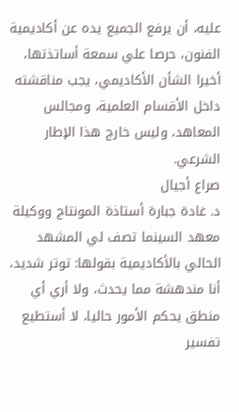عليه، أن يرفع الجميع يده عن أكاديمية الفنون، حرصا علي سمعة أساتذتها، أخيرا الشأن الأكاديمي، يجب مناقشته داخل الأقسام العلمية، ومجالس المعاهد، وليس خارج هذا الإطار الشرعي.
صراع أجيال
د. غادة جبارة أستاذة المونتاج ووكيلة معهد السينما تصف لي المشهد الحالي بالأكاديمية بقولها: توتر شديد، أنا مندهشة مما يحدث، ولا أري أي منطق يحكم الأمور حاليا، لا أستطيع تفسير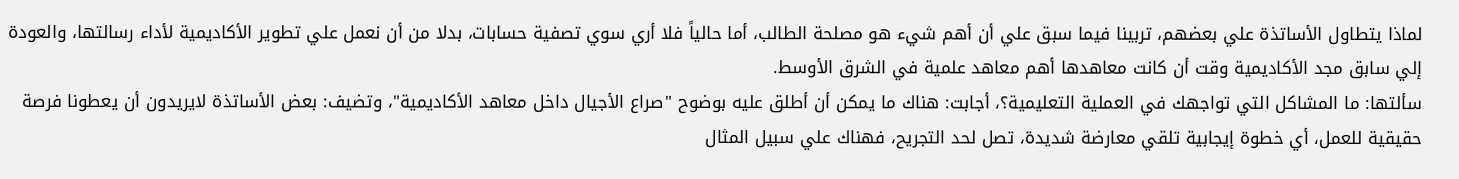لماذا يتطاول الأساتذة علي بعضهم، تربينا فيما سبق علي أن أهم شيء هو مصلحة الطالب، أما حالياً فلا أري سوي تصفية حسابات، بدلا من أن نعمل علي تطوير الأكاديمية لأداء رسالتها، والعودة إلي سابق مجد الأكاديمية وقت أن كانت معاهدها أهم معاهد علمية في الشرق الأوسط.
سألتها: ما المشاكل التي تواجهك في العملية التعليمية؟، أجابت: هناك ما يمكن أن أطلق عليه بوضوح "صراع الأجيال داخل معاهد الأكاديمية"، وتضيف: بعض الأساتذة لايريدون أن يعطونا فرصة حقيقية للعمل، أي خطوة إيجابية تلقي معارضة شديدة، تصل لحد التجريح، فهناك علي سبيل المثال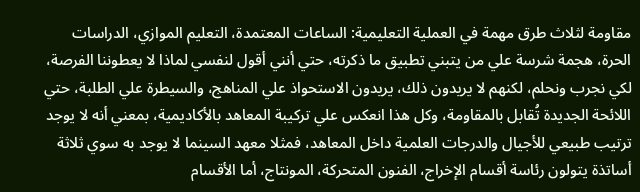مقاومة لثلاث طرق مهمة في العملية التعليمية: الساعات المعتمدة، التعليم الموازي، الدراسات الحرة، هجمة شرسة علي من يتبني تطبيق ما ذكرته، حتي أنني أقول لنفسي لماذا لا يعطوننا الفرصة، لكي نجرب ونحلم، لكنهم لا يريدون ذلك، يريدون الاستحواذ علي المناهج، والسيطرة علي الطلبة، حتي اللائحة الجديدة تُقابل بالمقاومة، وكل هذا انعكس علي تركيبة المعاهد بالأكاديمية، بمعني أنه لا يوجد ترتيب طبيعي للأجيال والدرجات العلمية داخل المعاهد، فمثلا معهد السينما لا يوجد به سوي ثلاثة أساتذة يتولون رئاسة أقسام الإخراج، الفنون المتحركة، المونتاج، أما الأقسام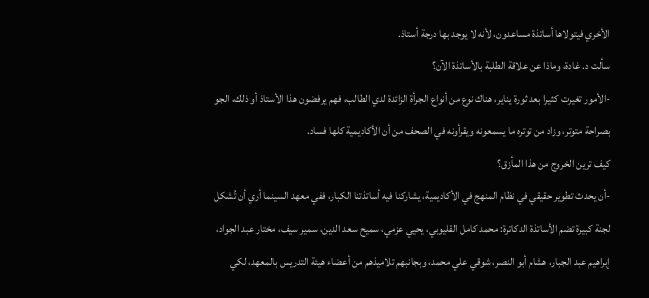الأخري فيتولاها أساتذة مساعدون، لأنه لا يوجد بها درجة أستاذ.
سألت د. غادة، وماذا عن علاقة الطلبة بالأساتذة الآن؟
-الأمور تغيرت كثيرا بعد ثورة يناير، هناك نوع من أنواع الجرأة الزائدة لدي الطالب، فهم يرفضون هذا الأستاذ أو ذلك، الجو بصراحة متوتر، وزاد من توتره ما يسمعونه ويقرأونه في الصحف من أن الأكاديمية كلها فساد.
كيف ترين الخروج من هذا المأزق؟
-أن يحدث تطوير حقيقي في نظام المنهج في الأكاديمية، يشاركنا فيه أساتذتنا الكبار، ففي معهد السينما أري أن تُشكل لجنة كبيرة تضم الأساتذة الدكاترة: محمد كامل القليوبي، يحيي عزمي، سميح سعد الدين، سمير سيف، مختار عبد الجواد، إبراهيم عبد الجبار، هشام أبو النصر، شوقي علي محمد، وبجانبهم تلاميذهم من أعضاء هيئة التدريس بالمعهد، لكي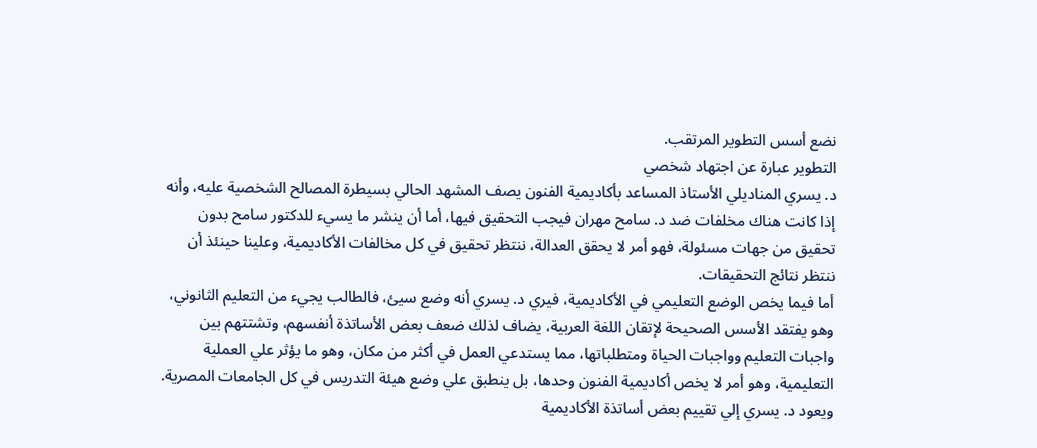نضع أسس التطوير المرتقب.
التطوير عبارة عن اجتهاد شخصي
د. يسري المناديلي الأستاذ المساعد بأكاديمية الفنون يصف المشهد الحالي بسيطرة المصالح الشخصية عليه، وأنه إذا كانت هناك مخلفات ضد د. سامح مهران فيجب التحقيق فيها، أما أن ينشر ما يسيء للدكتور سامح بدون تحقيق من جهات مسئولة، فهو أمر لا يحقق العدالة، ننتظر تحقيق في كل مخالفات الأكاديمية، وعلينا حينئذ أن ننتظر نتائج التحقيقات.
أما فيما يخص الوضع التعليمي في الأكاديمية، فيري د. يسري أنه وضع سيئ، فالطالب يجيء من التعليم الثانوني، وهو يفتقد الأسس الصحيحة لإتقان اللغة العربية، يضاف لذلك ضعف بعض الأساتذة أنفسهم، وتشتتهم بين واجبات التعليم وواجبات الحياة ومتطلباتها، مما يستدعي العمل في أكثر من مكان، وهو ما يؤثر علي العملية التعليمية، وهو أمر لا يخص أكاديمية الفنون وحدها، بل ينطبق علي وضع هيئة التدريس في كل الجامعات المصرية.
ويعود د. يسري إلي تقييم بعض أساتذة الأكاديمية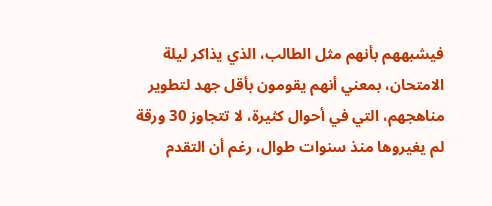فيشبههم بأنهم مثل الطالب، الذي يذاكر ليلة الامتحان، بمعني أنهم يقومون بأقل جهد لتطوير مناهجهم، التي في أحوال كثيرة، لا تتجاوز 30 ورقة لم يغيروها منذ سنوات طوال، رغم أن التقدم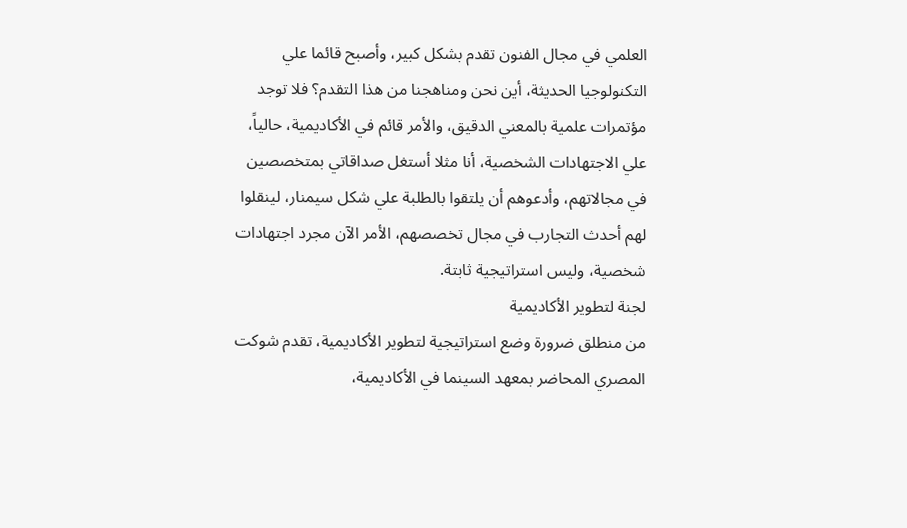العلمي في مجال الفنون تقدم بشكل كبير، وأصبح قائما علي التكنولوجيا الحديثة، أين نحن ومناهجنا من هذا التقدم؟ فلا توجد مؤتمرات علمية بالمعني الدقيق، والأمر قائم في الأكاديمية، حالياً، علي الاجتهادات الشخصية، أنا مثلا أستغل صداقاتي بمتخصصين في مجالاتهم، وأدعوهم أن يلتقوا بالطلبة علي شكل سيمنار، لينقلوا لهم أحدث التجارب في مجال تخصصهم، الأمر الآن مجرد اجتهادات شخصية، وليس استراتيجية ثابتة.
لجنة لتطوير الأكاديمية
من منطلق ضرورة وضع استراتيجية لتطوير الأكاديمية، تقدم شوكت المصري المحاضر بمعهد السينما في الأكاديمية،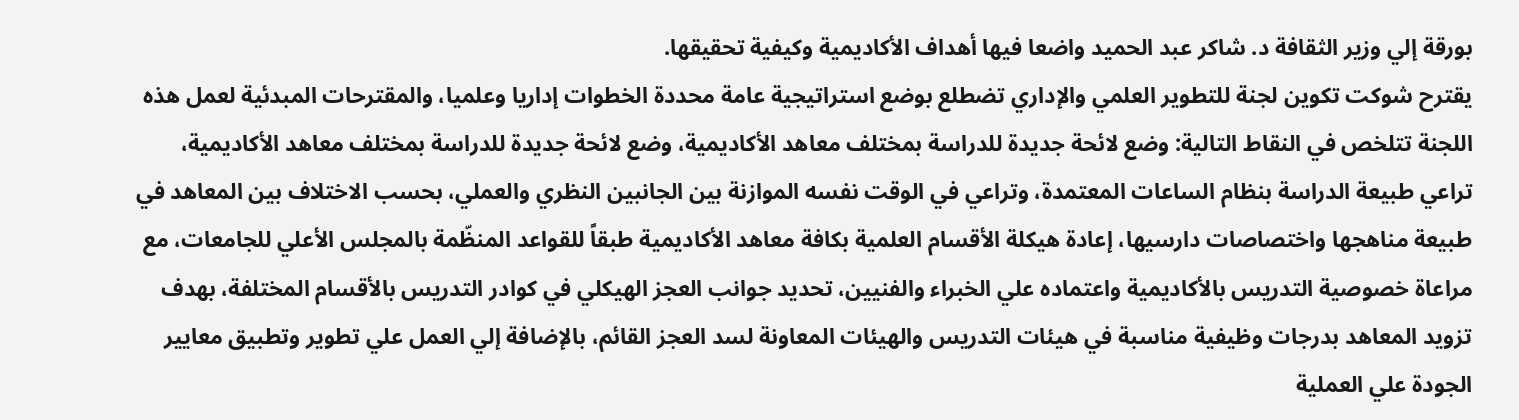بورقة إلي وزير الثقافة د. شاكر عبد الحميد واضعا فيها أهداف الأكاديمية وكيفية تحقيقها.
يقترح شوكت تكوين لجنة للتطوير العلمي والإداري تضطلع بوضع استراتيجية عامة محددة الخطوات إداريا وعلميا، والمقترحات المبدئية لعمل هذه اللجنة تتلخص في النقاط التالية: وضع لائحة جديدة للدراسة بمختلف معاهد الأكاديمية، وضع لائحة جديدة للدراسة بمختلف معاهد الأكاديمية، تراعي طبيعة الدراسة بنظام الساعات المعتمدة، وتراعي في الوقت نفسه الموازنة بين الجانبين النظري والعملي، بحسب الاختلاف بين المعاهد في طبيعة مناهجها واختصاصات دارسيها، إعادة هيكلة الأقسام العلمية بكافة معاهد الأكاديمية طبقاً للقواعد المنظّمة بالمجلس الأعلي للجامعات، مع مراعاة خصوصية التدريس بالأكاديمية واعتماده علي الخبراء والفنيين، تحديد جوانب العجز الهيكلي في كوادر التدريس بالأقسام المختلفة، بهدف تزويد المعاهد بدرجات وظيفية مناسبة في هيئات التدريس والهيئات المعاونة لسد العجز القائم، بالإضافة إلي العمل علي تطوير وتطبيق معايير الجودة علي العملية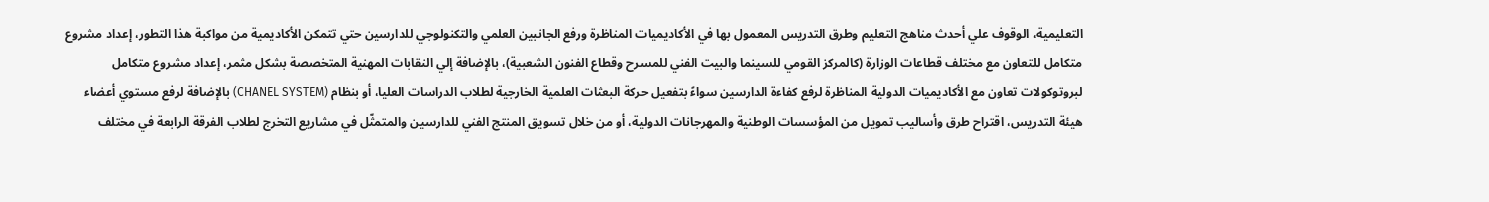التعليمية، الوقوف علي أحدث مناهج التعليم وطرق التدريس المعمول بها في الأكاديميات المناظرة ورفع الجانبين العلمي والتكنولوجي للدارسين حتي تتمكن الأكاديمية من مواكبة هذا التطور، إعداد مشروع متكامل للتعاون مع مختلف قطاعات الوزارة (كالمركز القومي للسينما والبيت الفني للمسرح وقطاع الفنون الشعبية)، بالإضافة إلي النقابات المهنية المتخصصة بشكل مثمر، إعداد مشروع متكامل لبروتوكولات تعاون مع الأكاديميات الدولية المناظرة لرفع كفاءة الدارسين سواءً بتفعيل حركة البعثات العلمية الخارجية لطلاب الدراسات العليا، أو بنظام (CHANEL SYSTEM) بالإضافة لرفع مستوي أعضاء هيئة التدريس، اقتراح طرق وأساليب تمويل من المؤسسات الوطنية والمهرجانات الدولية، أو من خلال تسويق المنتج الفني للدارسين والمتمثّل في مشاريع التخرج لطلاب الفرقة الرابعة في مختلف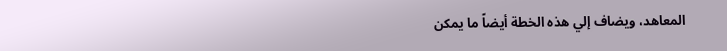المعاهد، ويضاف إلي هذه الخطة أيضاً ما يمكن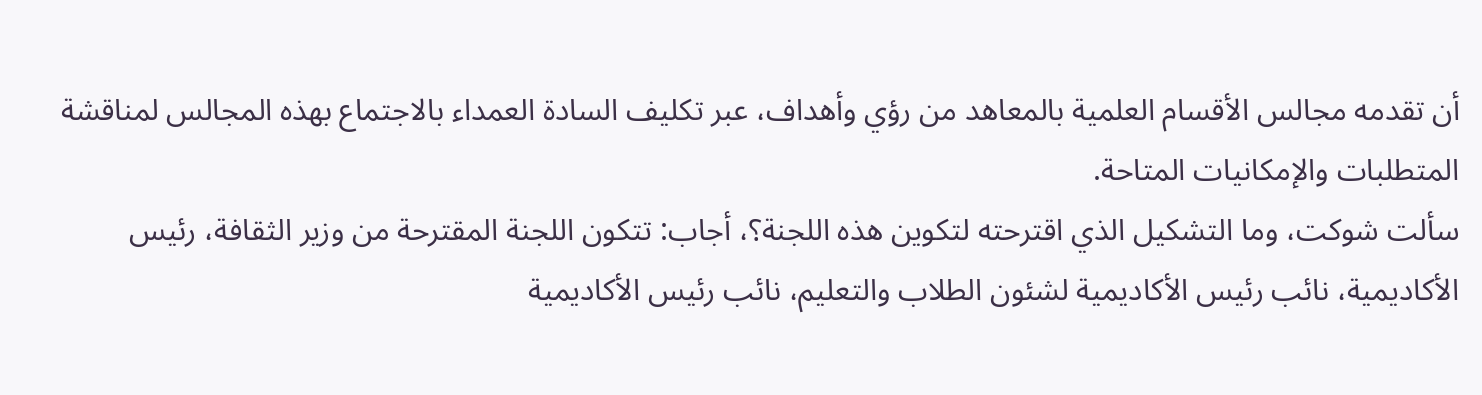أن تقدمه مجالس الأقسام العلمية بالمعاهد من رؤي وأهداف، عبر تكليف السادة العمداء بالاجتماع بهذه المجالس لمناقشة المتطلبات والإمكانيات المتاحة.
سألت شوكت، وما التشكيل الذي اقترحته لتكوين هذه اللجنة؟، أجاب: تتكون اللجنة المقترحة من وزير الثقافة، رئيس الأكاديمية، نائب رئيس الأكاديمية لشئون الطلاب والتعليم، نائب رئيس الأكاديمية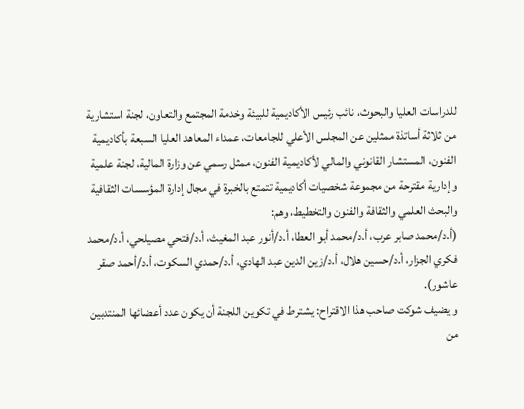للدراسات العليا والبحوث، نائب رئيس الأكاديمية للبيئة وخدمة المجتمع والتعاون، لجنة استشارية من ثلاثة أساتذة ممثلين عن المجلس الأعلي للجامعات، عمداء المعاهد العليا السبعة بأكاديمية الفنون، المستشار القانوني والمالي لأكاديمية الفنون، ممثل رسمي عن وزارة المالية، لجنة علمية وإدارية مقترحة من مجموعة شخصيات أكاديمية تتمتع بالخبرة في مجال إدارة المؤسسات الثقافية والبحث العلمي والثقافة والفنون والتخطيط، وهم:
(أ.د/محمد صابر عرب، أ.د/محمد أبو العطا، أ.د/أنور عبد المغيث، أ.د/فتحي مصيلحي، أ.د/محمد فكري الجزار، أ.د/حسين هلال، أ.د/زين الدين عبد الهادي، أ.د/حمدي السكوت، أ.د/أحمد صقر عاشور).
و يضيف شوكت صاحب هذا الاقتراح: يشترط في تكوين اللجنة أن يكون عدد أعضائها المنتدبين من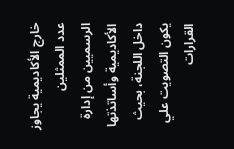خارج الأكاديمية يجاوز عدد الممثلين الرسميين من إدارة الأكاديمية وأساتذتها داخل اللجنة، بحيث يكون التصويت علي القرارات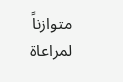متوازناً لمراعاة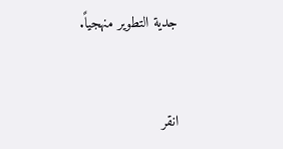جدية التطوير منهجياً.


انقر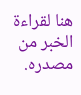هنا لقراءة الخبر من مصدره.